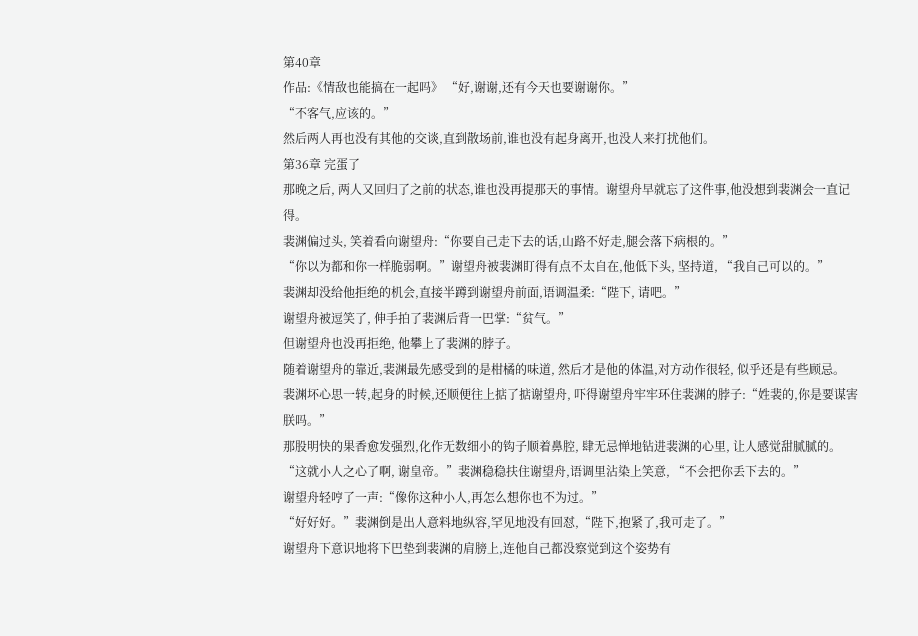第40章
作品:《情敌也能搞在一起吗》 “好,谢谢,还有今天也要谢谢你。”
“不客气,应该的。”
然后两人再也没有其他的交谈,直到散场前,谁也没有起身离开,也没人来打扰他们。
第36章 完蛋了
那晚之后, 两人又回归了之前的状态,谁也没再提那天的事情。谢望舟早就忘了这件事,他没想到裴渊会一直记得。
裴渊偏过头, 笑着看向谢望舟:“你要自己走下去的话,山路不好走,腿会落下病根的。”
“你以为都和你一样脆弱啊。”谢望舟被裴渊盯得有点不太自在,他低下头, 坚持道, “我自己可以的。”
裴渊却没给他拒绝的机会,直接半蹲到谢望舟前面,语调温柔:“陛下, 请吧。”
谢望舟被逗笑了, 伸手拍了裴渊后背一巴掌:“贫气。”
但谢望舟也没再拒绝, 他攀上了裴渊的脖子。
随着谢望舟的靠近,裴渊最先感受到的是柑橘的味道, 然后才是他的体温,对方动作很轻, 似乎还是有些顾忌。
裴渊坏心思一转,起身的时候,还顺便往上掂了掂谢望舟, 吓得谢望舟牢牢环住裴渊的脖子:“姓裴的,你是要谋害朕吗。”
那股明快的果香愈发强烈,化作无数细小的钩子顺着鼻腔, 肆无忌惮地钻进裴渊的心里, 让人感觉甜腻腻的。
“这就小人之心了啊, 谢皇帝。”裴渊稳稳扶住谢望舟,语调里沾染上笑意, “不会把你丢下去的。”
谢望舟轻哼了一声:“像你这种小人,再怎么想你也不为过。”
“好好好。”裴渊倒是出人意料地纵容,罕见地没有回怼,“陛下,抱紧了,我可走了。”
谢望舟下意识地将下巴垫到裴渊的肩膀上,连他自己都没察觉到这个姿势有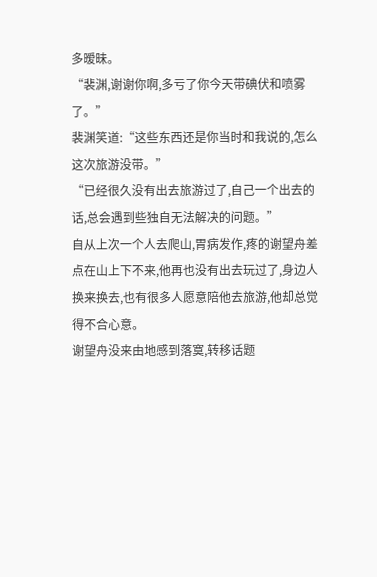多暧昧。
“裴渊,谢谢你啊,多亏了你今天带碘伏和喷雾了。”
裴渊笑道:“这些东西还是你当时和我说的,怎么这次旅游没带。”
“已经很久没有出去旅游过了,自己一个出去的话,总会遇到些独自无法解决的问题。”
自从上次一个人去爬山,胃病发作,疼的谢望舟差点在山上下不来,他再也没有出去玩过了,身边人换来换去,也有很多人愿意陪他去旅游,他却总觉得不合心意。
谢望舟没来由地感到落寞,转移话题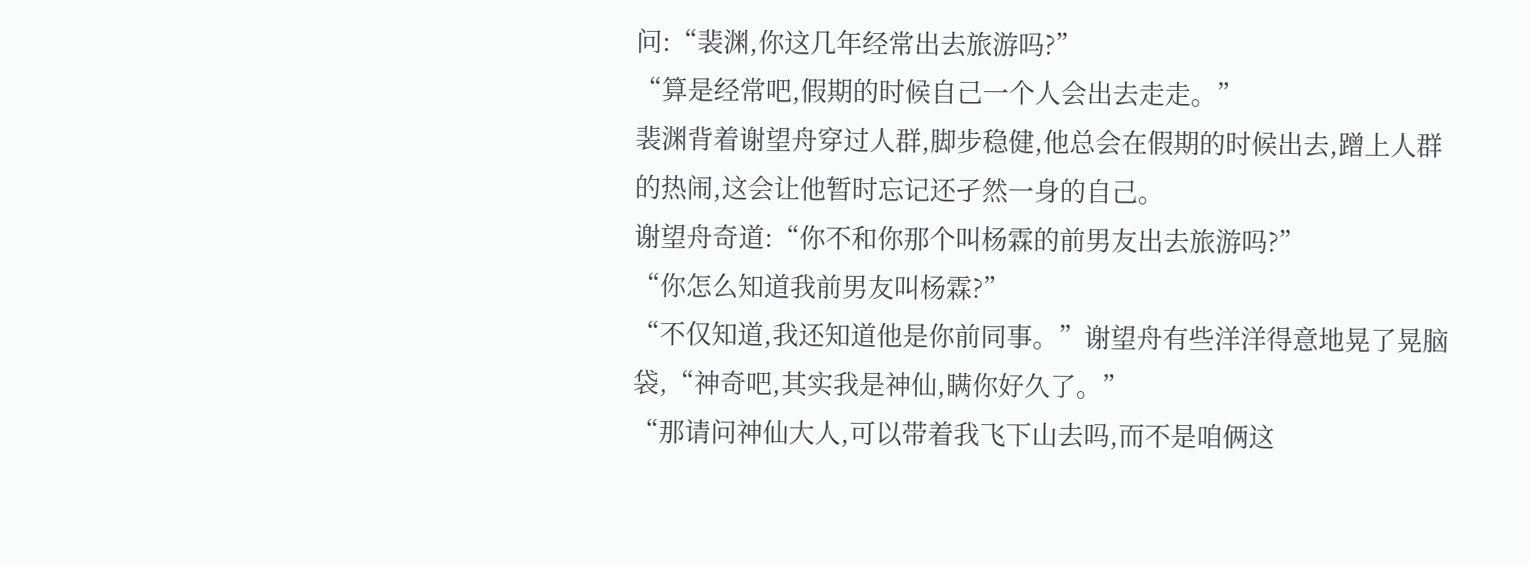问:“裴渊,你这几年经常出去旅游吗?”
“算是经常吧,假期的时候自己一个人会出去走走。”
裴渊背着谢望舟穿过人群,脚步稳健,他总会在假期的时候出去,蹭上人群的热闹,这会让他暂时忘记还孑然一身的自己。
谢望舟奇道:“你不和你那个叫杨霖的前男友出去旅游吗?”
“你怎么知道我前男友叫杨霖?”
“不仅知道,我还知道他是你前同事。”谢望舟有些洋洋得意地晃了晃脑袋,“神奇吧,其实我是神仙,瞒你好久了。”
“那请问神仙大人,可以带着我飞下山去吗,而不是咱俩这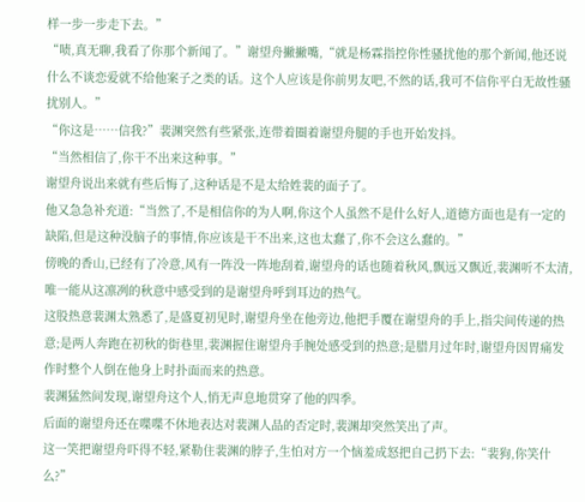样一步一步走下去。”
“啧,真无聊,我看了你那个新闻了。”谢望舟撇撇嘴,“就是杨霖指控你性骚扰他的那个新闻,他还说什么不谈恋爱就不给他案子之类的话。这个人应该是你前男友吧,不然的话,我可不信你平白无故性骚扰别人。”
“你这是……信我?”裴渊突然有些紧张,连带着圈着谢望舟腿的手也开始发抖。
“当然相信了,你干不出来这种事。”
谢望舟说出来就有些后悔了,这种话是不是太给姓裴的面子了。
他又急急补充道:“当然了,不是相信你的为人啊,你这个人虽然不是什么好人,道德方面也是有一定的缺陷,但是这种没脑子的事情,你应该是干不出来,这也太蠢了,你不会这么蠢的。”
傍晚的香山,已经有了冷意,风有一阵没一阵地刮着,谢望舟的话也随着秋风,飘远又飘近,裴渊听不太清,唯一能从这凛冽的秋意中感受到的是谢望舟呼到耳边的热气。
这股热意裴渊太熟悉了,是盛夏初见时,谢望舟坐在他旁边,他把手覆在谢望舟的手上,指尖间传递的热意;是两人奔跑在初秋的街巷里,裴渊握住谢望舟手腕处感受到的热意;是腊月过年时,谢望舟因胃痛发作时整个人倒在他身上时扑面而来的热意。
裴渊猛然间发现,谢望舟这个人,悄无声息地贯穿了他的四季。
后面的谢望舟还在喋喋不休地表达对裴渊人品的否定时,裴渊却突然笑出了声。
这一笑把谢望舟吓得不轻,紧勒住裴渊的脖子,生怕对方一个恼羞成怒把自己扔下去:“裴狗,你笑什么?”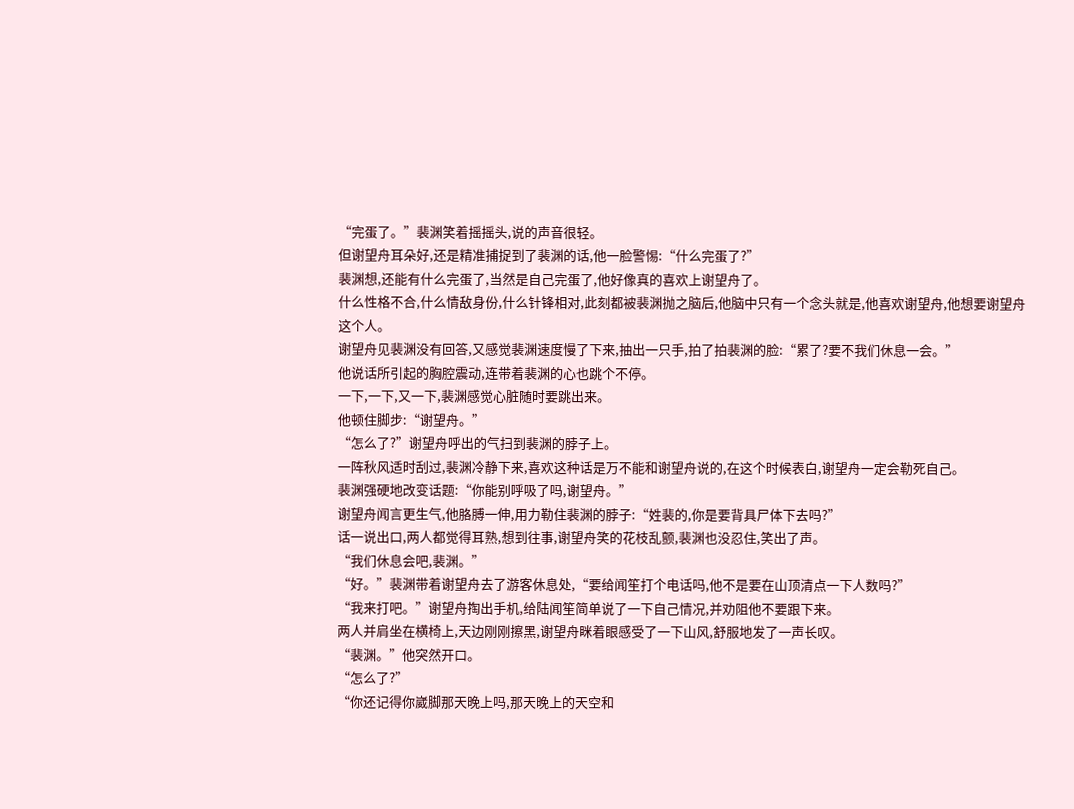“完蛋了。”裴渊笑着摇摇头,说的声音很轻。
但谢望舟耳朵好,还是精准捕捉到了裴渊的话,他一脸警惕:“什么完蛋了?”
裴渊想,还能有什么完蛋了,当然是自己完蛋了,他好像真的喜欢上谢望舟了。
什么性格不合,什么情敌身份,什么针锋相对,此刻都被裴渊抛之脑后,他脑中只有一个念头就是,他喜欢谢望舟,他想要谢望舟这个人。
谢望舟见裴渊没有回答,又感觉裴渊速度慢了下来,抽出一只手,拍了拍裴渊的脸:“累了?要不我们休息一会。”
他说话所引起的胸腔震动,连带着裴渊的心也跳个不停。
一下,一下,又一下,裴渊感觉心脏随时要跳出来。
他顿住脚步:“谢望舟。”
“怎么了?”谢望舟呼出的气扫到裴渊的脖子上。
一阵秋风适时刮过,裴渊冷静下来,喜欢这种话是万不能和谢望舟说的,在这个时候表白,谢望舟一定会勒死自己。
裴渊强硬地改变话题:“你能别呼吸了吗,谢望舟。”
谢望舟闻言更生气,他胳膊一伸,用力勒住裴渊的脖子:“姓裴的,你是要背具尸体下去吗?”
话一说出口,两人都觉得耳熟,想到往事,谢望舟笑的花枝乱颤,裴渊也没忍住,笑出了声。
“我们休息会吧,裴渊。”
“好。”裴渊带着谢望舟去了游客休息处,“要给闻笙打个电话吗,他不是要在山顶清点一下人数吗?”
“我来打吧。”谢望舟掏出手机,给陆闻笙简单说了一下自己情况,并劝阻他不要跟下来。
两人并肩坐在横椅上,天边刚刚擦黑,谢望舟眯着眼感受了一下山风,舒服地发了一声长叹。
“裴渊。”他突然开口。
“怎么了?”
“你还记得你崴脚那天晚上吗,那天晚上的天空和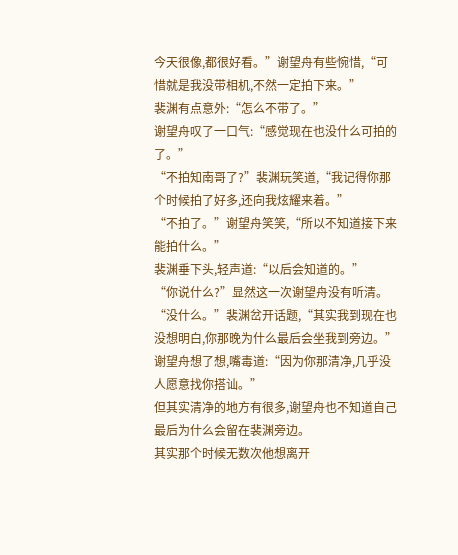今天很像,都很好看。”谢望舟有些惋惜,“可惜就是我没带相机,不然一定拍下来。”
裴渊有点意外:“怎么不带了。”
谢望舟叹了一口气:“感觉现在也没什么可拍的了。”
“不拍知南哥了?”裴渊玩笑道,“我记得你那个时候拍了好多,还向我炫耀来着。”
“不拍了。”谢望舟笑笑,“所以不知道接下来能拍什么。”
裴渊垂下头,轻声道:“以后会知道的。”
“你说什么?”显然这一次谢望舟没有听清。
“没什么。”裴渊岔开话题,“其实我到现在也没想明白,你那晚为什么最后会坐我到旁边。”
谢望舟想了想,嘴毒道:“因为你那清净,几乎没人愿意找你搭讪。”
但其实清净的地方有很多,谢望舟也不知道自己最后为什么会留在裴渊旁边。
其实那个时候无数次他想离开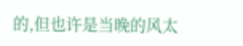的,但也许是当晚的风太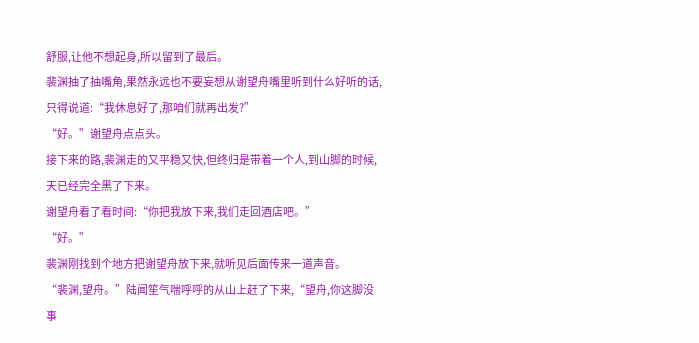舒服,让他不想起身,所以留到了最后。
裴渊抽了抽嘴角,果然永远也不要妄想从谢望舟嘴里听到什么好听的话,只得说道:“我休息好了,那咱们就再出发?”
“好。”谢望舟点点头。
接下来的路,裴渊走的又平稳又快,但终归是带着一个人,到山脚的时候,天已经完全黑了下来。
谢望舟看了看时间:“你把我放下来,我们走回酒店吧。”
“好。”
裴渊刚找到个地方把谢望舟放下来,就听见后面传来一道声音。
“裴渊,望舟。”陆闻笙气喘呼呼的从山上赶了下来,“望舟,你这脚没事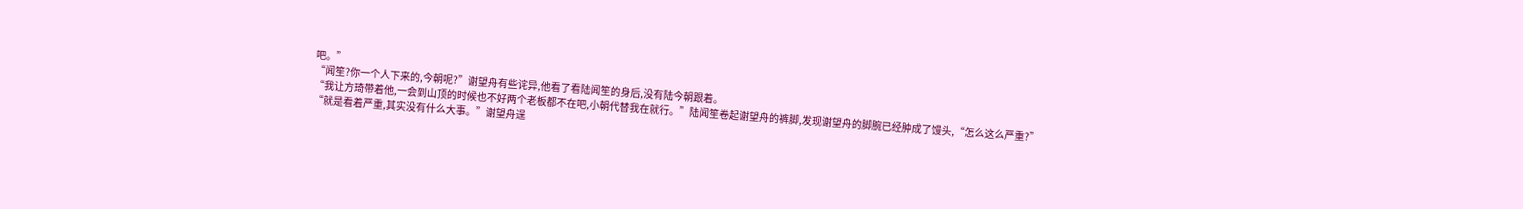吧。”
“闻笙?你一个人下来的,今朝呢?”谢望舟有些诧异,他看了看陆闻笙的身后,没有陆今朝跟着。
“我让方琦带着他,一会到山顶的时候也不好两个老板都不在吧,小朝代替我在就行。”陆闻笙卷起谢望舟的裤脚,发现谢望舟的脚腕已经肿成了馒头,“怎么这么严重?”
“就是看着严重,其实没有什么大事。”谢望舟逞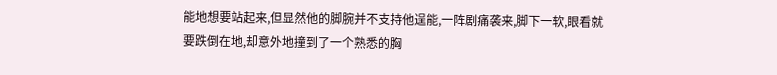能地想要站起来,但显然他的脚腕并不支持他逞能,一阵剧痛袭来,脚下一软,眼看就要跌倒在地,却意外地撞到了一个熟悉的胸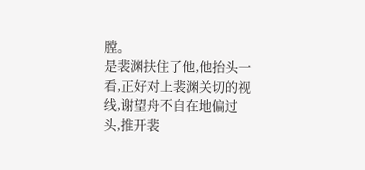膛。
是裴渊扶住了他,他抬头一看,正好对上裴渊关切的视线,谢望舟不自在地偏过头,推开裴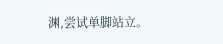渊,尝试单脚站立。